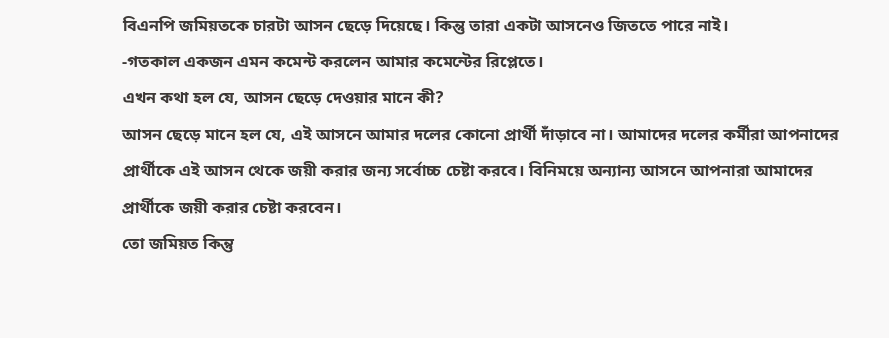বিএনপি জমিয়তকে চারটা আসন ছেড়ে দিয়েছে। কিন্তু তারা একটা আসনেও জিততে পারে নাই।
-গতকাল একজন এমন কমেন্ট করলেন আমার কমেন্টের রিপ্লেতে।
এখন কথা হল যে, আসন ছেড়ে দেওয়ার মানে কী?
আসন ছেড়ে মানে হল যে, এই আসনে আমার দলের কোনো প্রার্থী দাঁড়াবে না। আমাদের দলের কর্মীরা আপনাদের প্রার্থীকে এই আসন থেকে জয়ী করার জন্য সর্বোচ্চ চেষ্টা করবে। বিনিময়ে অন্যান্য আসনে আপনারা আমাদের প্রার্থীকে জয়ী করার চেষ্টা করবেন।
তো জমিয়ত কিন্তু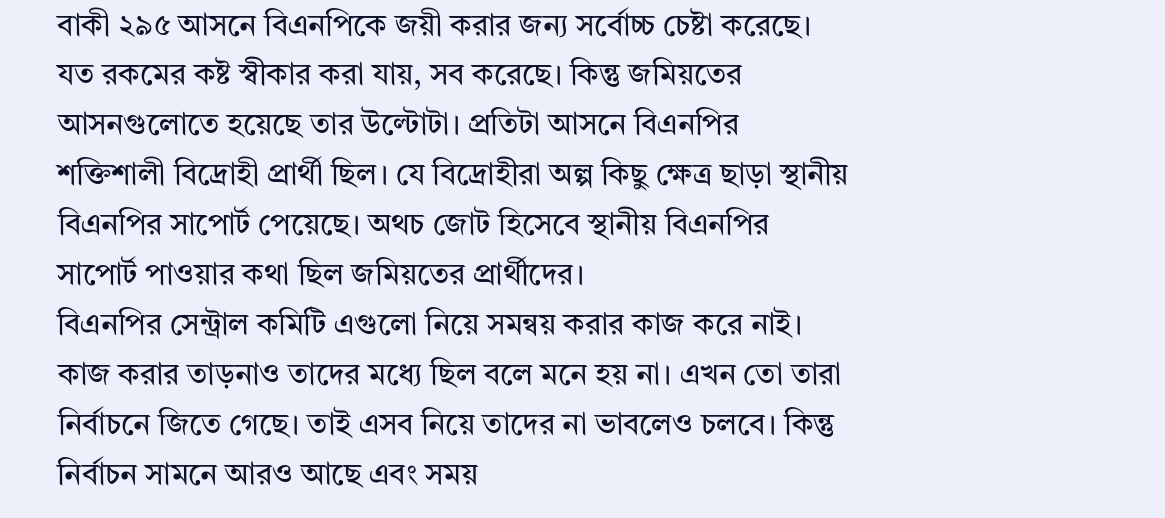বাকী ২৯৫ আসনে বিএনপিকে জয়ী করার জন্য সর্বোচ্চ চেষ্টা করেছে। যত রকমের কষ্ট স্বীকার করা যায়, সব করেছে। কিন্তু জমিয়তের আসনগুলোতে হয়েছে তার উল্টোটা। প্রতিটা আসনে বিএনপির শক্তিশালী বিদ্রোহী প্রার্থী ছিল। যে বিদ্রোহীরা অল্প কিছু ক্ষেত্র ছাড়া স্থানীয় বিএনপির সাপোর্ট পেয়েছে। অথচ জোট হিসেবে স্থানীয় বিএনপির সাপোর্ট পাওয়ার কথা ছিল জমিয়তের প্রার্থীদের।
বিএনপির সেন্ট্রাল কমিটি এগুলো নিয়ে সমন্বয় করার কাজ করে নাই। কাজ করার তাড়নাও তাদের মধ্যে ছিল বলে মনে হয় না। এখন তো তারা নির্বাচনে জিতে গেছে। তাই এসব নিয়ে তাদের না ভাবলেও চলবে। কিন্তু নির্বাচন সামনে আরও আছে এবং সময়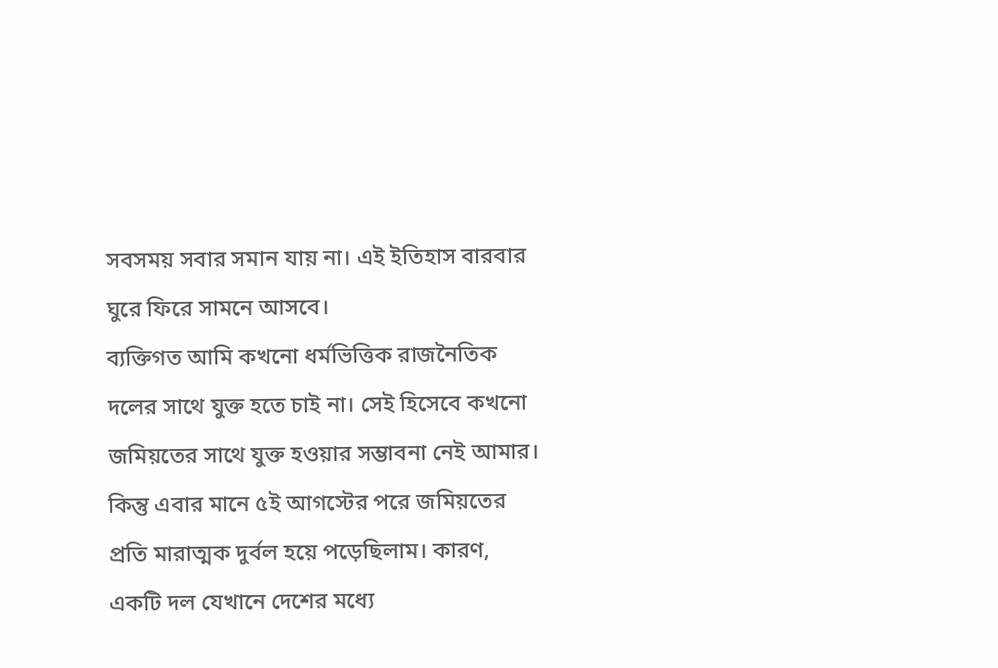সবসময় সবার সমান যায় না। এই ইতিহাস বারবার ঘুরে ফিরে সামনে আসবে।
ব্যক্তিগত আমি কখনো ধর্মভিত্তিক রাজনৈতিক দলের সাথে যুক্ত হতে চাই না। সেই হিসেবে কখনো জমিয়তের সাথে যুক্ত হওয়ার সম্ভাবনা নেই আমার। কিন্তু এবার মানে ৫ই আগস্টের পরে জমিয়তের প্রতি মারাত্মক দুর্বল হয়ে পড়েছিলাম। কারণ, একটি দল যেখানে দেশের মধ্যে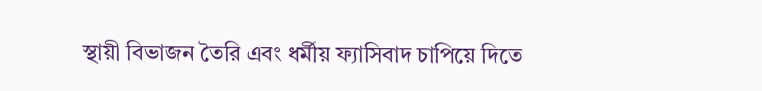স্থায়ী বিভাজন তৈরি এবং ধর্মীয় ফ্যাসিবাদ চাপিয়ে দিতে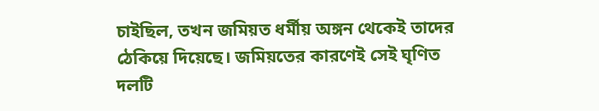চাইছিল, তখন জমিয়ত ধর্মীয় অঙ্গন থেকেই তাদের ঠেকিয়ে দিয়েছে। জমিয়তের কারণেই সেই ঘৃণিত দলটি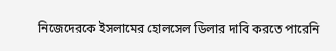নিজেদেরকে ইসলামের হোলসেল ডিলার দাবি করতে পারেনি